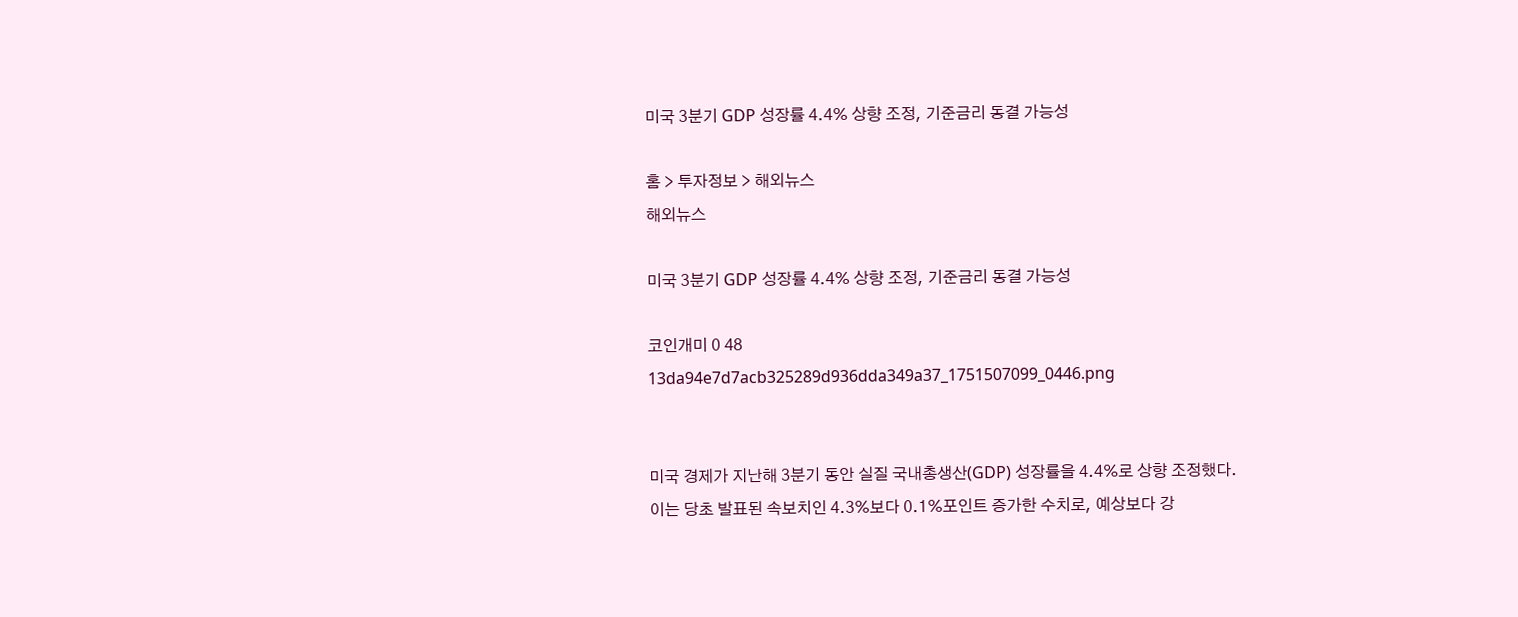미국 3분기 GDP 성장률 4.4% 상향 조정, 기준금리 동결 가능성

홈 > 투자정보 > 해외뉴스
해외뉴스

미국 3분기 GDP 성장률 4.4% 상향 조정, 기준금리 동결 가능성

코인개미 0 48
13da94e7d7acb325289d936dda349a37_1751507099_0446.png


미국 경제가 지난해 3분기 동안 실질 국내총생산(GDP) 성장률을 4.4%로 상향 조정했다. 이는 당초 발표된 속보치인 4.3%보다 0.1%포인트 증가한 수치로, 예상보다 강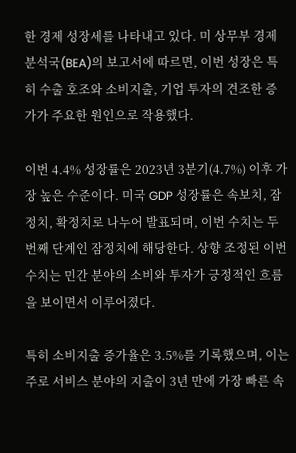한 경제 성장세를 나타내고 있다. 미 상무부 경제분석국(BEA)의 보고서에 따르면, 이번 성장은 특히 수출 호조와 소비지출, 기업 투자의 견조한 증가가 주요한 원인으로 작용했다.

이번 4.4% 성장률은 2023년 3분기(4.7%) 이후 가장 높은 수준이다. 미국 GDP 성장률은 속보치, 잠정치, 확정치로 나누어 발표되며, 이번 수치는 두 번째 단계인 잠정치에 해당한다. 상향 조정된 이번 수치는 민간 분야의 소비와 투자가 긍정적인 흐름을 보이면서 이루어졌다.

특히 소비지출 증가율은 3.5%를 기록했으며, 이는 주로 서비스 분야의 지출이 3년 만에 가장 빠른 속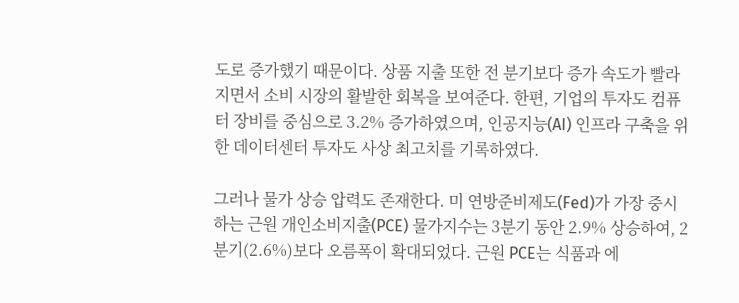도로 증가했기 때문이다. 상품 지출 또한 전 분기보다 증가 속도가 빨라지면서 소비 시장의 활발한 회복을 보여준다. 한편, 기업의 투자도 컴퓨터 장비를 중심으로 3.2% 증가하였으며, 인공지능(AI) 인프라 구축을 위한 데이터센터 투자도 사상 최고치를 기록하였다.

그러나 물가 상승 압력도 존재한다. 미 연방준비제도(Fed)가 가장 중시하는 근원 개인소비지출(PCE) 물가지수는 3분기 동안 2.9% 상승하여, 2분기(2.6%)보다 오름폭이 확대되었다. 근원 PCE는 식품과 에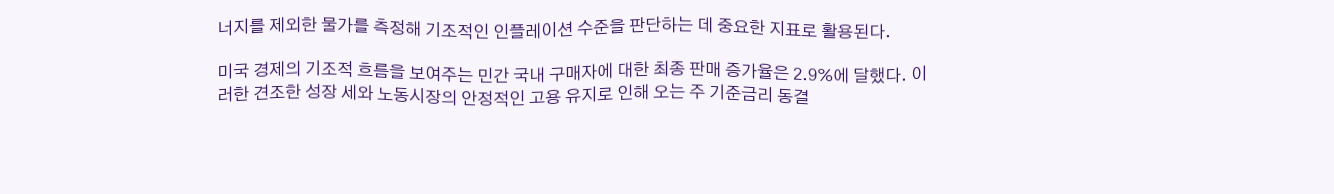너지를 제외한 물가를 측정해 기조적인 인플레이션 수준을 판단하는 데 중요한 지표로 활용된다.

미국 경제의 기조적 흐름을 보여주는 민간 국내 구매자에 대한 최종 판매 증가율은 2.9%에 달했다. 이러한 견조한 성장 세와 노동시장의 안정적인 고용 유지로 인해 오는 주 기준금리 동결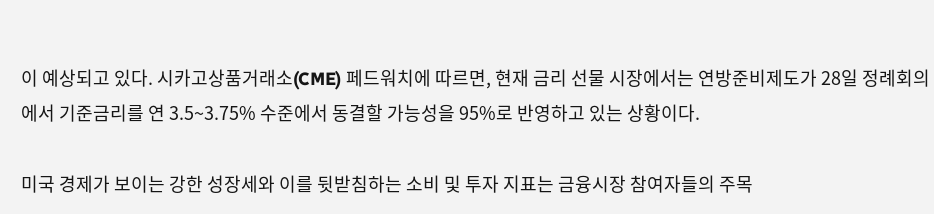이 예상되고 있다. 시카고상품거래소(CME) 페드워치에 따르면, 현재 금리 선물 시장에서는 연방준비제도가 28일 정례회의에서 기준금리를 연 3.5~3.75% 수준에서 동결할 가능성을 95%로 반영하고 있는 상황이다.

미국 경제가 보이는 강한 성장세와 이를 뒷받침하는 소비 및 투자 지표는 금융시장 참여자들의 주목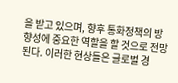을 받고 있으며, 향후 통화정책의 방향성에 중요한 역할을 할 것으로 전망된다. 이러한 현상들은 글로벌 경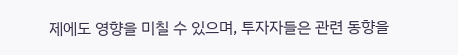제에도 영향을 미칠 수 있으며, 투자자들은 관련 동향을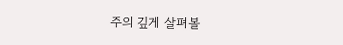주의 깊게 살펴볼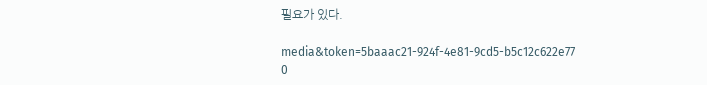필요가 있다.

media&token=5baaac21-924f-4e81-9cd5-b5c12c622e77
0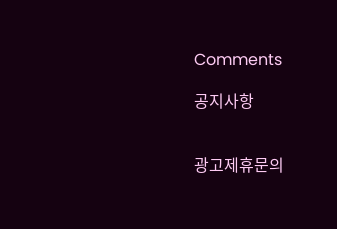Comments

공지사항


광고제휴문의